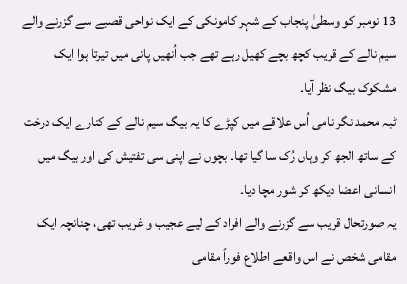13 نومبر کو وسطیٰ پنجاب کے شہر کامونکی کے ایک نواحی قصبے سے گزرنے والے سیم نالے کے قریب کچھ بچے کھیل رہے تھے جب اُنھیں پانی میں تیرتا ہوا ایک مشکوک بیگ نظر آیا۔
ٹبہ محمد نگر نامی اُس علاقے میں کپڑے کا یہ بیگ سیم نالے کے کنارے ایک درخت کے ساتھ الجھ کر وہاں رُک سا گیا تھا۔ بچوں نے اپنی سی تفتیش کی اور بیگ میں انسانی اعضا دیکھ کر شور مچا دیا۔
یہ صورتحال قریب سے گزرنے والے افراد کے لیے عجیب و غریب تھی، چنانچہ ایک مقامی شخص نے اس واقعے اطلاع فوراً مقامی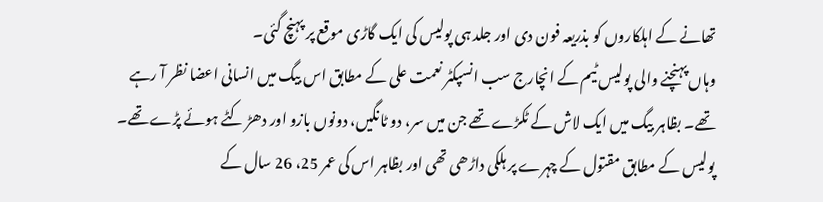تھانے کے اہلکاروں کو بذریعہ فون دی اور جلد ہی پولیس کی ایک گاڑی موقع پر پہنچ گئی۔
وہاں پہنچنے والی پولیس ٹیم کے انچارج سب انسپکٹر نعمت علی کے مطابق اس بیگ میں انسانی اعضا نظر آ رہے تھے۔ بظاہر بیگ میں ایک لاش کے ٹکڑے تھے جن میں سر، دو ٹانگیں، دونوں بازو اور دھڑ کٹے ہوئے پڑے تھے۔
پولیس کے مطابق مقتول کے چہرے پر ہلکی داڑھی تھی اور بظاہر اس کی عمر 25، 26 سال کے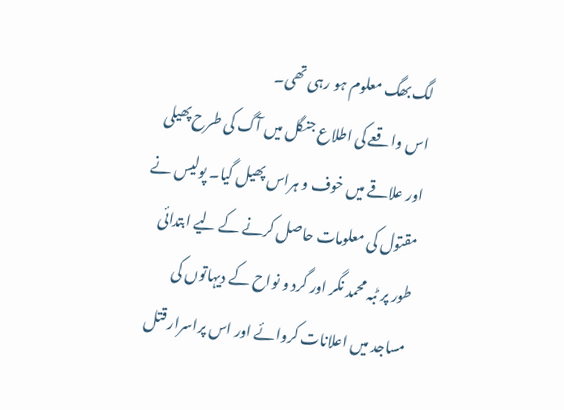لگ بھگ معلوم ہو رہی تھی۔
اس واقعے کی اطلاع جنگل میں آگ کی طرح پھیلی اور علاقے میں خوف و ہراس پھیل گیا۔ پولیس نے مقتول کی معلومات حاصل کرنے کے لیے ابتدائی طور پر ٹبہ محمد نگر اور گرد و نواح کے دیہاتوں کی مساجد میں اعلانات کروائے اور اس پراسرار قتل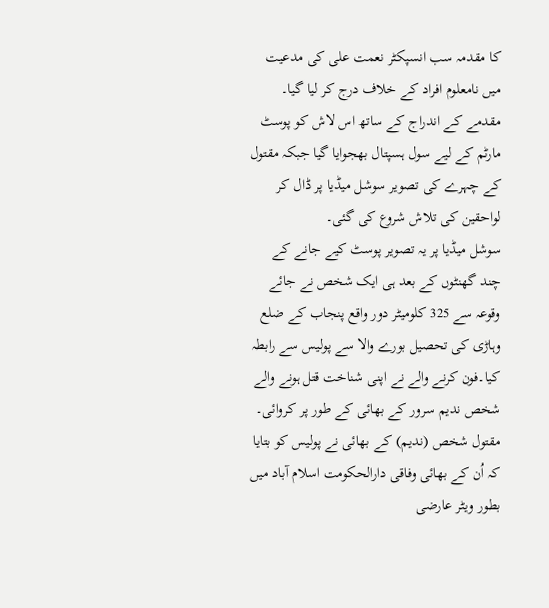کا مقدمہ سب انسپکٹر نعمت علی کی مدعیت میں نامعلوم افراد کے خلاف درج کر لیا گیا۔
مقدمے کے اندراج کے ساتھ اس لاش کو پوسٹ مارٹم کے لیے سول ہسپتال بھجوایا گیا جبکہ مقتول کے چہرے کی تصویر سوشل میڈیا پر ڈال کر لواحقین کی تلاش شروع کی گئی۔
سوشل میڈیا پر یہ تصویر پوسٹ کیے جانے کے چند گھنٹوں کے بعد ہی ایک شخص نے جائے وقوعہ سے 325 کلومیٹر دور واقع پنجاب کے ضلع وہاڑی کی تحصیل بورے والا سے پولیس سے رابطہ کیا۔فون کرنے والے نے اپنی شناخت قتل ہونے والے شخص ندیم سرور کے بھائی کے طور پر کروائی۔
مقتول شخص (ندیم) کے بھائی نے پولیس کو بتایا کہ اُن کے بھائی وفاقی دارالحکومت اسلام آباد میں بطور ویٹر عارضی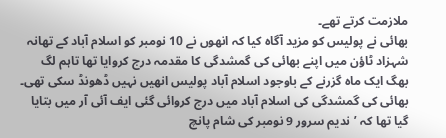ملازمت کرتے تھے۔
بھائی نے پولیس کو مزید آگاہ کیا کہ انھوں نے 10 نومبر کو اسلام آباد کے تھانہ شہزاد ٹاؤن میں اپنے بھائی کی گمشدگی کا مقدمہ درج کروایا تھا تاہم لگ بھگ ایک ماہ گزرنے کے باوجود اسلام آباد پولیس انھیں نہیں ڈھونڈ سکی تھی۔
بھائی کی گمشدگی کی اسلام آباد میں درج کروائی گئی ایف آئی آر میں بتایا گیا تھا کہ ’ندیم سرور 9 نومبر کی شام پانچ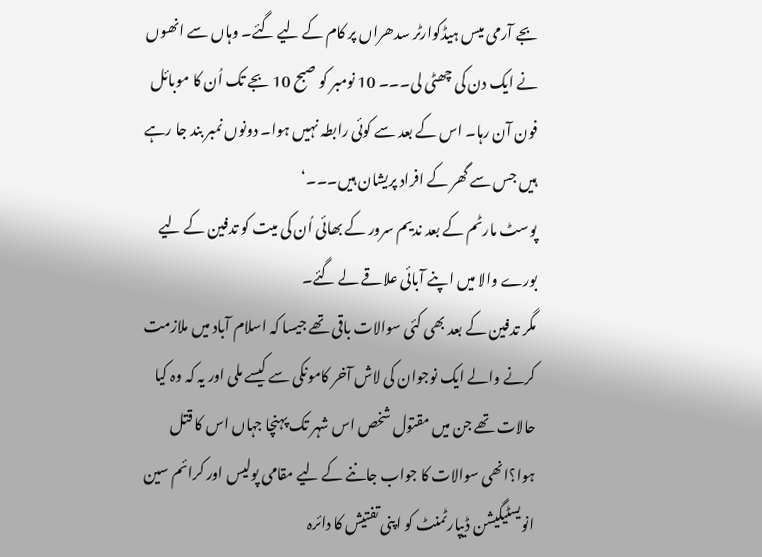بجے آرمی میس ہیڈکوارٹر سدھراں پر کام کے لیے گئے۔ وہاں سے انھوں نے ایک دن کی چھٹی لی۔۔۔ 10 نومبر کو صبح 10 بجے تک اُن کا موبائل فون آن رہا۔ اس کے بعد سے کوئی رابطہ نہیں ہوا۔ دونوں نمبر بند جا رہے ہیں جس سے گھر کے افراد پریشان ہیں۔۔۔‘
پوسٹ مارٹم کے بعد ندیم سرور کے بھائی اُن کی میت کو تدفین کے لیے بورے والا میں اپنے آبائی علاقے لے گئے۔
مگر تدفین کے بعد بھی کئی سوالات باقی تھے جیسا کہ اسلام آباد میں ملازمت کرنے والے ایک نوجوان کی لاش آخر کامونکی سے کیسے ملی اور یہ کہ وہ کیا حالات تھے جن میں مقتول شخص اس شہر تک پہنچا جہاں اس کا قتل ہوا؟انھی سوالات کا جواب جاننے کے لیے مقامی پولیس اور کرائم سین انویسٹیگیشن ڈیپارٹمنٹ کو اپنی تفتیش کا دائرہ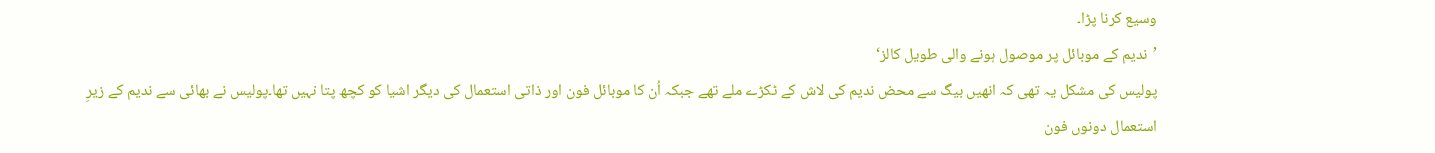وسیع کرنا پڑا۔
’ندیم کے موبائل پر موصول ہونے والی طویل کالز‘
پولیس کی مشکل یہ تھی کہ انھیں بیگ سے محض ندیم کی لاش کے ٹکڑے ملے تھے جبکہ اُن کا موبائل فون اور ذاتی استعمال کی دیگر اشیا کو کچھ پتا نہیں تھا۔پولیس نے بھائی سے ندیم کے زیرِ استعمال دونوں فون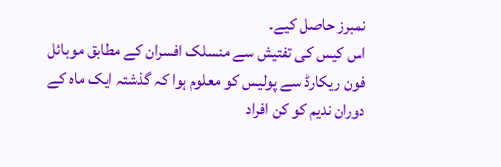نمبرز حاصل کیے۔
اس کیس کی تفتیش سے منسلک افسران کے مطابق موبائل فون ریکارڈ سے پولیس کو معلوم ہوا کہ گذشتہ ایک ماہ کے دوران ندیم کو کن افراد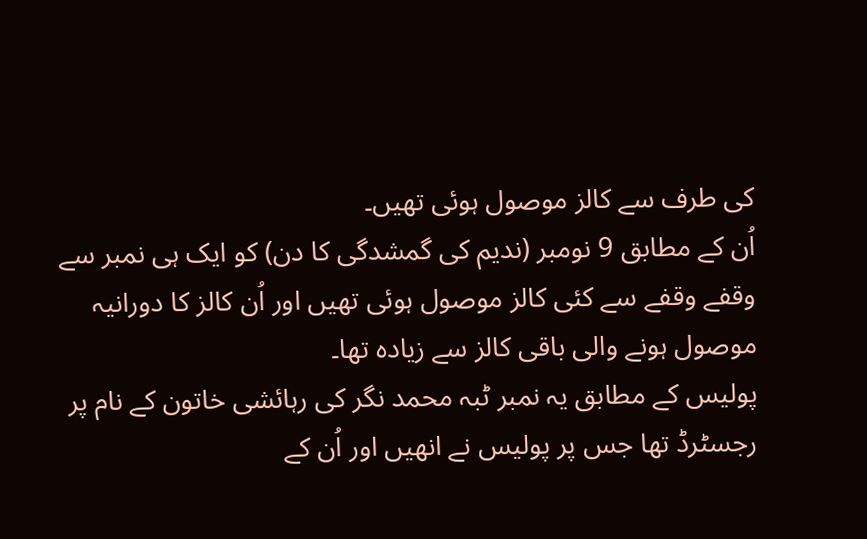کی طرف سے کالز موصول ہوئی تھیں۔
اُن کے مطابق 9 نومبر (ندیم کی گمشدگی کا دن) کو ایک ہی نمبر سے وقفے وقفے سے کئی کالز موصول ہوئی تھیں اور اُن کالز کا دورانیہ موصول ہونے والی باقی کالز سے زیادہ تھا۔
پولیس کے مطابق یہ نمبر ٹبہ محمد نگر کی رہائشی خاتون کے نام پر رجسٹرڈ تھا جس پر پولیس نے انھیں اور اُن کے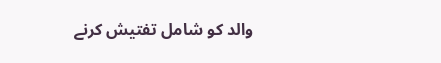والد کو شامل تفتیش کرنے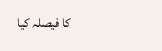کا فیصلہ کیا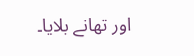اور تھانے بلایا۔